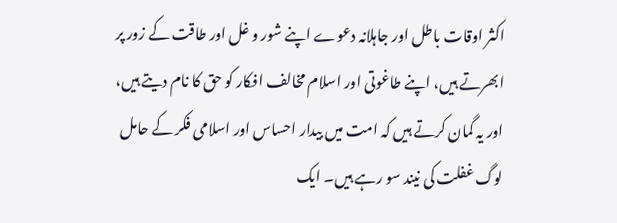اکثر اوقات باطل اور جاہلانہ دعوے اپنے شور و غل اور طاقت کے زور پر ابھرتے ہیں، اپنے طاغوتی اور اسلام مخالف افکار کو حق کا نام دیتے ہیں، اور یہ گمان کرتے ہیں کہ امت میں بیدار احساس اور اسلامی فکر کے حامل لوگ غفلت کی نیند سو رہے ہیں۔ ایک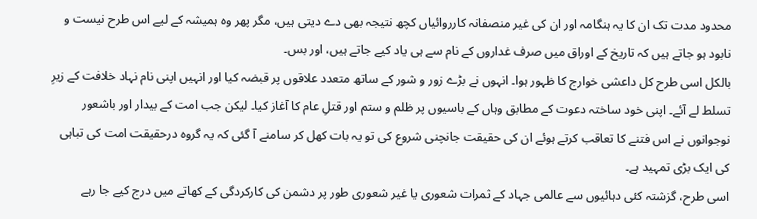محدود مدت تک ان کا یہ ہنگامہ اور ان کی غیر منصفانہ کارروائیاں کچھ نتیجہ بھی دے دیتی ہیں، مگر پھر وہ ہمیشہ کے لیے اس طرح نیست و نابود ہو جاتے ہیں کہ تاریخ کے اوراق میں صرف غداروں کے نام سے ہی یاد کیے جاتے ہیں، اور بس۔
بالکل اسی طرح کل داعشی خوارج کا ظہور ہوا۔ انہوں نے بڑے زور و شور کے ساتھ متعدد علاقوں پر قبضہ کیا اور انہیں اپنی نام نہاد خلافت کے زیرِ تسلط لے آئے۔ اپنی خود ساختہ دعوت کے مطابق وہاں کے باسیوں پر ظلم و ستم اور قتلِ عام کا آغاز کیا۔ لیکن جب امت کے بیدار اور باشعور نوجوانوں نے اس فتنے کا تعاقب کرتے ہوئے ان کی حقیقت جانچنی شروع کی تو یہ بات کھل کر سامنے آ گئی کہ یہ گروہ درحقیقت امت کی تباہی کی ایک بڑی تمہید ہے۔
اسی طرح، گزشتہ کئی دہائیوں سے عالمی جہاد کے ثمرات شعوری یا غیر شعوری طور پر دشمن کی کارکردگی کے کھاتے میں درج کیے جا رہے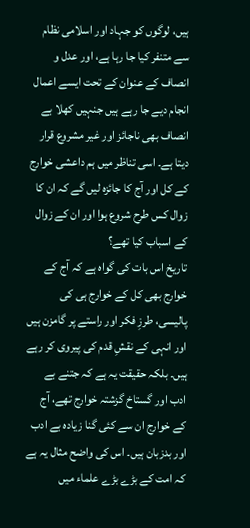ہیں، لوگوں کو جہاد اور اسلامی نظام سے متنفر کیا جا رہا ہے، اور عدل و انصاف کے عنوان کے تحت ایسے اعمال انجام دیے جا رہے ہیں جنہیں کھلا بے انصاف بھی ناجائز اور غیر مشروع قرار دیتا ہے۔ اسی تناظر میں ہم داعشی خوارج کے کل اور آج کا جائزہ لیں گے کہ ان کا زوال کس طرح شروع ہوا اور ان کے زوال کے اسباب کیا تھے؟
تاریخ اس بات کی گواہ ہے کہ آج کے خوارج بھی کل کے خوارج ہی کی پالیسی، طرزِ فکر اور راستے پر گامزن ہیں اور انہی کے نقشِ قدم کی پیروی کر رہے ہیں۔ بلکہ حقیقت یہ ہے کہ جتنے بے ادب اور گستاخ گزشتہ خوارج تھے، آج کے خوارج ان سے کئی گنا زیادہ بے ادب اور بدزبان ہیں۔ اس کی واضح مثال یہ ہے کہ امت کے بڑے بڑے علماء میں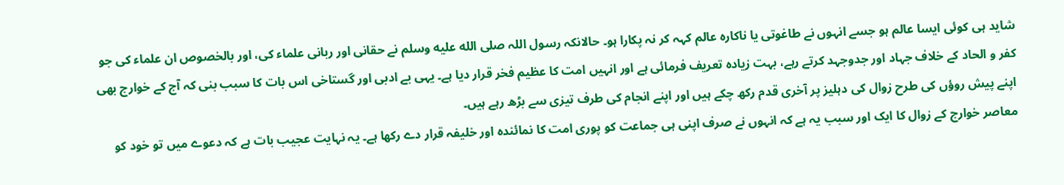شاید ہی کوئی ایسا عالم ہو جسے انہوں نے طاغوتی یا ناکارہ عالم کہہ کر نہ پکارا ہو۔ حالانکہ رسول اللہ صلى الله عليه وسلم نے حقانی اور ربانی علماء کی، اور بالخصوص ان علماء کی جو کفر و الحاد کے خلاف جہاد اور جدوجہد کرتے رہے، بہت زیادہ تعریف فرمائی ہے اور انہیں امت کا عظیم فخر قرار دیا ہے۔ یہی بے ادبی اور گستاخی اس بات کا سبب بنی کہ آج کے خوارج بھی اپنے پیش روؤں کی طرح زوال کی دہلیز پر آخری قدم رکھ چکے ہیں اور اپنے انجام کی طرف تیزی سے بڑھ رہے ہیں۔
معاصر خوارج کے زوال کا ایک اور سبب یہ ہے کہ انہوں نے صرف اپنی ہی جماعت کو پوری امت کا نمائندہ اور خلیفہ قرار دے رکھا ہے۔ یہ نہایت عجیب بات ہے کہ دعوے میں تو خود کو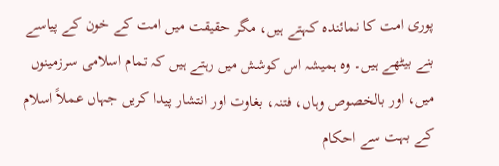پوری امت کا نمائندہ کہتے ہیں، مگر حقیقت میں امت کے خون کے پیاسے بنے بیٹھے ہیں۔ وہ ہمیشہ اس کوشش میں رہتے ہیں کہ تمام اسلامی سرزمینوں میں، اور بالخصوص وہاں، فتنہ، بغاوت اور انتشار پیدا کریں جہاں عملاً اسلام کے بہت سے احکام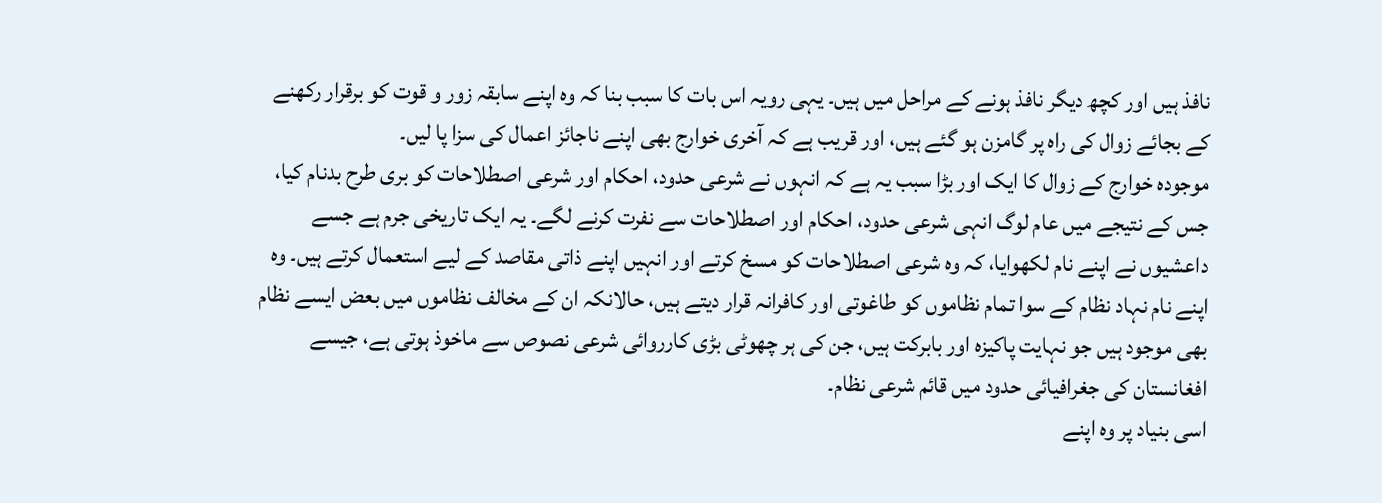نافذ ہیں اور کچھ دیگر نافذ ہونے کے مراحل میں ہیں۔ یہی رویہ اس بات کا سبب بنا کہ وہ اپنے سابقہ زور و قوت کو برقرار رکھنے کے بجائے زوال کی راہ پر گامزن ہو گئے ہیں، اور قریب ہے کہ آخری خوارج بھی اپنے ناجائز اعمال کی سزا پا لیں۔
موجودہ خوارج کے زوال کا ایک اور بڑا سبب یہ ہے کہ انہوں نے شرعی حدود، احکام اور شرعی اصطلاحات کو بری طرح بدنام کیا، جس کے نتیجے میں عام لوگ انہی شرعی حدود، احکام اور اصطلاحات سے نفرت کرنے لگے۔ یہ ایک تاریخی جرم ہے جسے داعشیوں نے اپنے نام لکھوایا، کہ وہ شرعی اصطلاحات کو مسخ کرتے اور انہیں اپنے ذاتی مقاصد کے لیے استعمال کرتے ہیں۔ وہ اپنے نام نہاد نظام کے سوا تمام نظاموں کو طاغوتی اور کافرانہ قرار دیتے ہیں، حالانکہ ان کے مخالف نظاموں میں بعض ایسے نظام بھی موجود ہیں جو نہایت پاکیزہ اور بابرکت ہیں، جن کی ہر چھوٹی بڑی کارروائی شرعی نصوص سے ماخوذ ہوتی ہے، جیسے افغانستان کی جغرافیائی حدود میں قائم شرعی نظام۔
اسی بنیاد پر وہ اپنے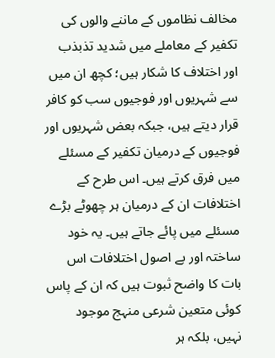مخالف نظاموں کے ماننے والوں کی تکفیر کے معاملے میں شدید تذبذب اور اختلاف کا شکار ہیں؛ کچھ ان میں سے شہریوں اور فوجیوں سب کو کافر قرار دیتے ہیں، جبکہ بعض شہریوں اور فوجیوں کے درمیان تکفیر کے مسئلے میں فرق کرتے ہیں۔ اس طرح کے اختلافات ان کے درمیان ہر چھوٹے بڑے مسئلے میں پائے جاتے ہیں۔ یہ خود ساختہ اور بے اصول اختلافات اس بات کا واضح ثبوت ہیں کہ ان کے پاس کوئی متعین شرعی منہج موجود نہیں، بلکہ ہر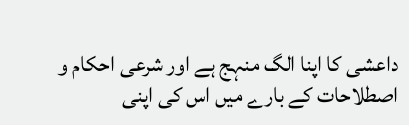داعشی کا اپنا الگ منہج ہے اور شرعی احکام و اصطلاحات کے بارے میں اس کی اپنی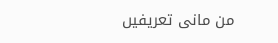من مانی تعریفیں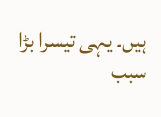ہیں۔ یہی تیسرا بڑا سبب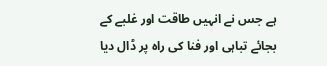ہے جس نے انہیں طاقت اور غلبے کے بجائے تباہی اور فنا کی راہ پر ڈال دیا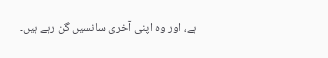ہے، اور وہ اپنی آخری سانسیں گن رہے ہیں۔